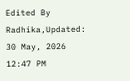Edited By Radhika,Updated: 30 May, 2026 12:47 PM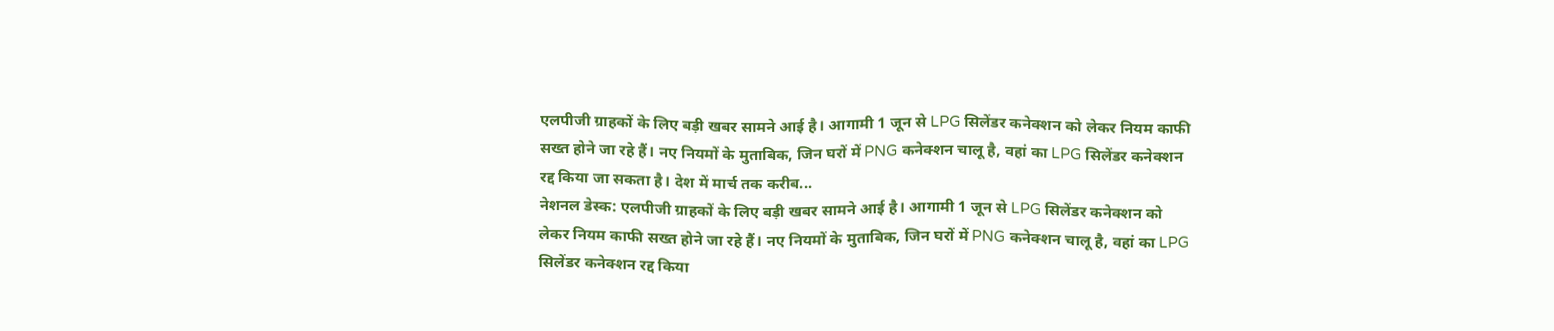एलपीजी ग्राहकों के लिए बड़ी खबर सामने आई है। आगामी 1 जून से LPG सिलेंडर कनेक्शन को लेकर नियम काफी सख्त होने जा रहे हैं। नए नियमों के मुताबिक, जिन घरों में PNG कनेक्शन चालू है, वहां का LPG सिलेंडर कनेक्शन रद्द किया जा सकता है। देश में मार्च तक करीब...
नेशनल डेस्क: एलपीजी ग्राहकों के लिए बड़ी खबर सामने आई है। आगामी 1 जून से LPG सिलेंडर कनेक्शन को लेकर नियम काफी सख्त होने जा रहे हैं। नए नियमों के मुताबिक, जिन घरों में PNG कनेक्शन चालू है, वहां का LPG सिलेंडर कनेक्शन रद्द किया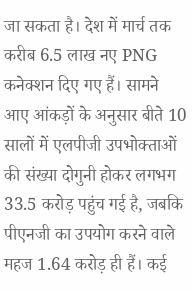जा सकता है। देश में मार्च तक करीब 6.5 लाख नए PNG कनेक्शन दिए गए हैं। सामने आए आंकड़ों के अनुसार बीते 10 सालों में एलपीजी उपभोक्ताओं की संख्या दोगुनी होकर लगभग 33.5 करोड़ पहुंच गई है, जबकि पीएनजी का उपयोग करने वाले महज 1.64 करोड़ ही हैं। कई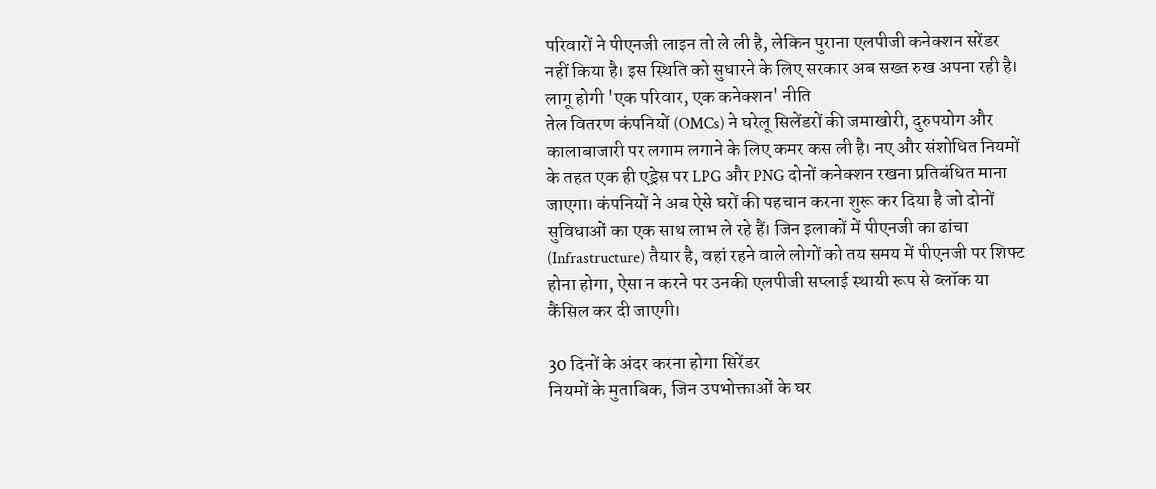परिवारों ने पीएनजी लाइन तो ले ली है, लेकिन पुराना एलपीजी कनेक्शन सरेंडर नहीं किया है। इस स्थिति को सुधारने के लिए सरकार अब सख्त रुख अपना रही है।
लागू होगी 'एक परिवार, एक कनेक्शन' नीति
तेल वितरण कंपनियों (OMCs) ने घरेलू सिलेंडरों की जमाखोरी, दुरुपयोग और कालाबाजारी पर लगाम लगाने के लिए कमर कस ली है। नए और संशोधित नियमों के तहत एक ही एड्रेस पर LPG और PNG दोनों कनेक्शन रखना प्रतिबंधित माना जाएगा। कंपनियों ने अब ऐसे घरों की पहचान करना शुरू कर दिया है जो दोनों सुविधाओं का एक साथ लाभ ले रहे हैं। जिन इलाकों में पीएनजी का ढांचा (Infrastructure) तैयार है, वहां रहने वाले लोगों को तय समय में पीएनजी पर शिफ्ट होना होगा, ऐसा न करने पर उनकी एलपीजी सप्लाई स्थायी रूप से ब्लॉक या कैंसिल कर दी जाएगी।

30 दिनों के अंदर करना होगा सिरेंडर
नियमों के मुताबिक, जिन उपभोक्ताओं के घर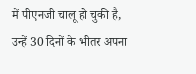में पीएनजी चालू हो चुकी है, उन्हें 30 दिनों के भीतर अपना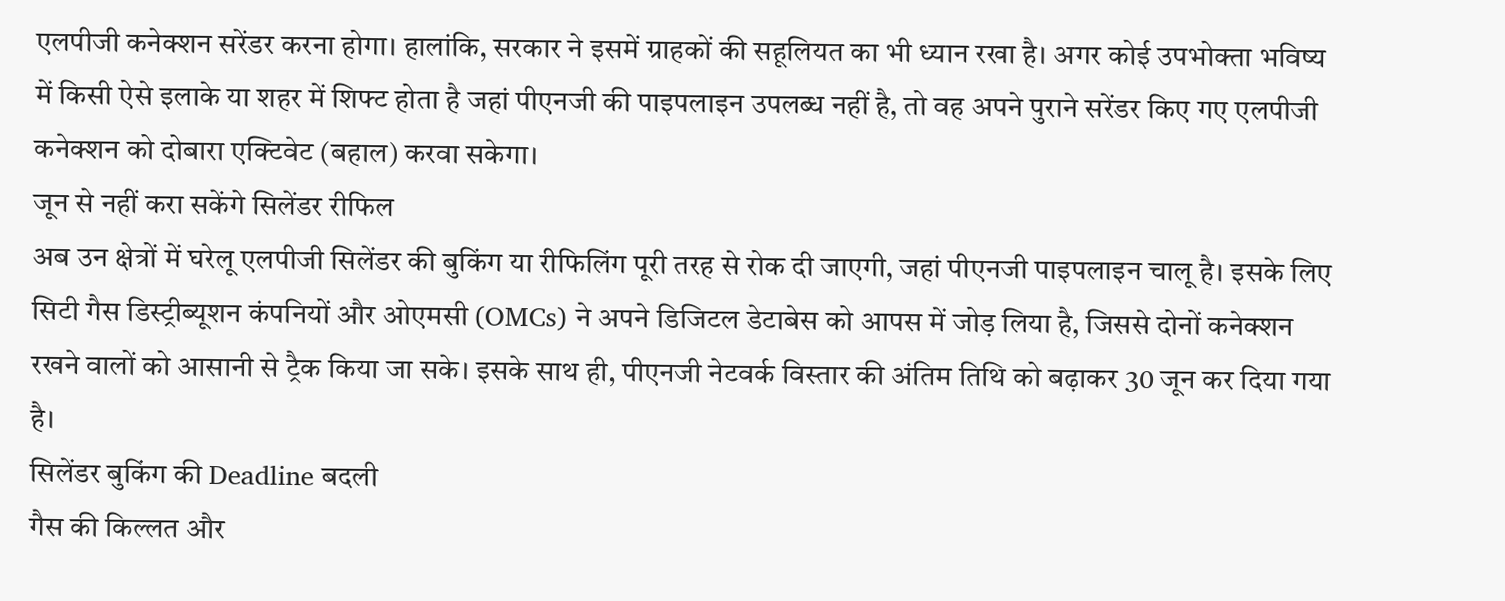एलपीजी कनेक्शन सरेंडर करना होगा। हालांकि, सरकार ने इसमें ग्राहकों की सहूलियत का भी ध्यान रखा है। अगर कोई उपभोक्ता भविष्य में किसी ऐसे इलाके या शहर में शिफ्ट होता है जहां पीएनजी की पाइपलाइन उपलब्ध नहीं है, तो वह अपने पुराने सरेंडर किए गए एलपीजी कनेक्शन को दोबारा एक्टिवेट (बहाल) करवा सकेगा।
जून से नहीं करा सकेंगे सिलेंडर रीफिल
अब उन क्षेत्रों में घरेलू एलपीजी सिलेंडर की बुकिंग या रीफिलिंग पूरी तरह से रोक दी जाएगी, जहां पीएनजी पाइपलाइन चालू है। इसके लिए सिटी गैस डिस्ट्रीब्यूशन कंपनियों और ओएमसी (OMCs) ने अपने डिजिटल डेटाबेस को आपस में जोड़ लिया है, जिससे दोनों कनेक्शन रखने वालों को आसानी से ट्रैक किया जा सके। इसके साथ ही, पीएनजी नेटवर्क विस्तार की अंतिम तिथि को बढ़ाकर 30 जून कर दिया गया है।
सिलेंडर बुकिंग की Deadline बदली
गैस की किल्लत और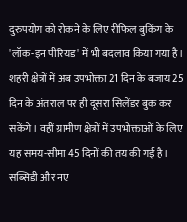दुरुपयोग को रोकने के लिए रीफिल बुकिंग के 'लॉक-इन पीरियड' में भी बदलाव किया गया है। शहरी क्षेत्रों में अब उपभोक्ता 21 दिन के बजाय 25 दिन के अंतराल पर ही दूसरा सिलेंडर बुक कर सकेंगे। वहीं ग्रामीण क्षेत्रों में उपभोक्ताओं के लिए यह समय-सीमा 45 दिनों की तय की गई है।
सब्सिडी और नए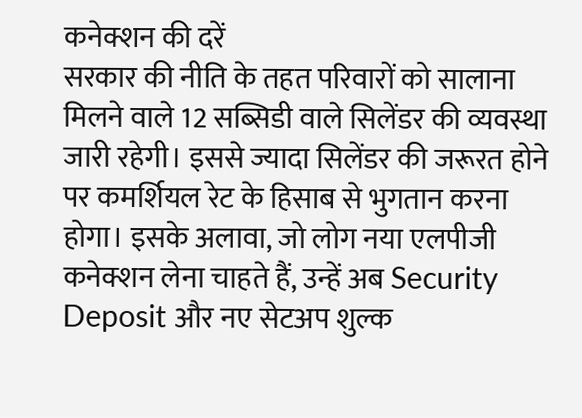कनेक्शन की दरें
सरकार की नीति के तहत परिवारों को सालाना मिलने वाले 12 सब्सिडी वाले सिलेंडर की व्यवस्था जारी रहेगी। इससे ज्यादा सिलेंडर की जरूरत होने पर कमर्शियल रेट के हिसाब से भुगतान करना होगा। इसके अलावा, जो लोग नया एलपीजी कनेक्शन लेना चाहते हैं, उन्हें अब Security Deposit और नए सेटअप शुल्क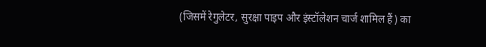(जिसमें रेगुलेटर, सुरक्षा पाइप और इंस्टॉलेशन चार्ज शामिल हैं) का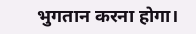भुगतान करना होगा।